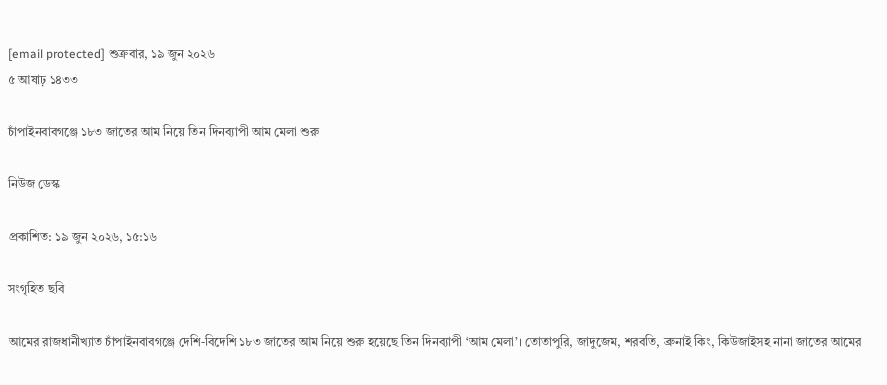[email protected] শুক্রবার, ১৯ জুন ২০২৬
৫ আষাঢ় ১৪৩৩

চাঁপাইনবাবগঞ্জে ১৮৩ জাতের আম নিয়ে তিন দিনব্যাপী আম মেলা শুরু

নিউজ ডেস্ক

প্রকাশিত: ১৯ জুন ২০২৬, ১৫:১৬

সংগৃহিত ছবি

আমের রাজধানীখ্যাত চাঁপাইনবাবগঞ্জে দেশি-বিদেশি ১৮৩ জাতের আম নিয়ে শুরু হয়েছে তিন দিনব্যাপী ‘আম মেলা’। তোতাপুরি, জাদুজেম, শরবতি, ব্রুনাই কিং, কিউজাইসহ নানা জাতের আমের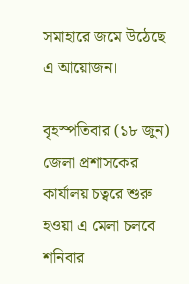সমাহারে জমে উঠেছে এ আয়োজন।

বৃহস্পতিবার (১৮ জুন) জেলা প্রশাসকের কার্যালয় চত্বরে শুরু হওয়া এ মেলা চলবে শনিবার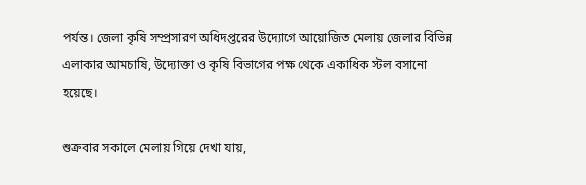পর্যন্ত। জেলা কৃষি সম্প্রসারণ অধিদপ্তরের উদ্যোগে আয়োজিত মেলায় জেলার বিভিন্ন এলাকার আমচাষি, উদ্যোক্তা ও কৃষি বিভাগের পক্ষ থেকে একাধিক স্টল বসানো হয়েছে।

শুক্রবার সকালে মেলায় গিয়ে দেখা যায়,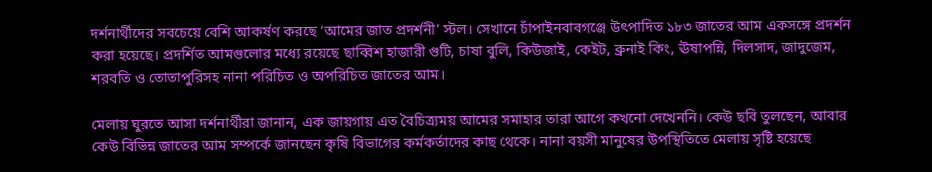দর্শনার্থীদের সবচেয়ে বেশি আকর্ষণ করছে ‘আমের জাত প্রদর্শনী’ স্টল। সেখানে চাঁপাইনবাবগঞ্জে উৎপাদিত ১৮৩ জাতের আম একসঙ্গে প্রদর্শন করা হয়েছে। প্রদর্শিত আমগুলোর মধ্যে রয়েছে ছাব্বিশ হাজারী গুটি, চাষা বুলি, কিউজাই, কেইট, ব্রুনাই কিং, ঊষাপন্নি, দিলসাদ, জাদুজেম, শরবতি ও তোতাপুরিসহ নানা পরিচিত ও অপরিচিত জাতের আম।

মেলায় ঘুরতে আসা দর্শনার্থীরা জানান, এক জায়গায় এত বৈচিত্র্যময় আমের সমাহার তারা আগে কখনো দেখেননি। কেউ ছবি তুলছেন, আবার কেউ বিভিন্ন জাতের আম সম্পর্কে জানছেন কৃষি বিভাগের কর্মকর্তাদের কাছ থেকে। নানা বয়সী মানুষের উপস্থিতিতে মেলায় সৃষ্টি হয়েছে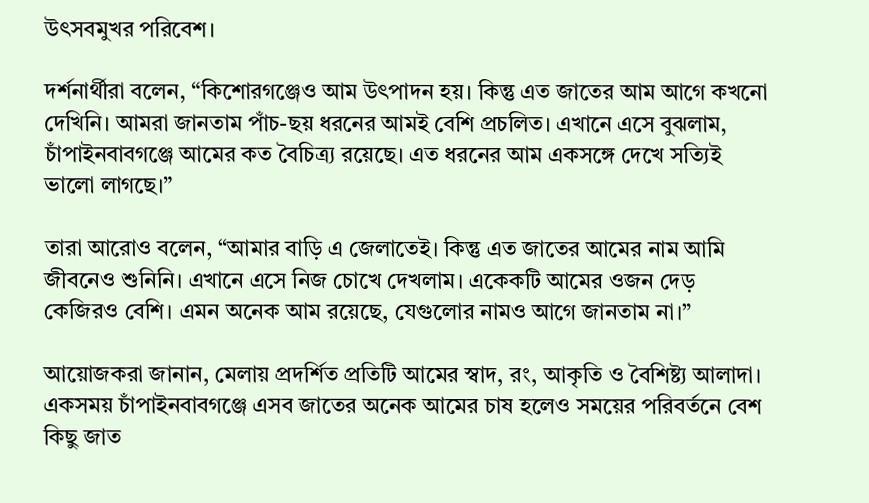উৎসবমুখর পরিবেশ।

দর্শনার্থীরা বলেন, “কিশোরগঞ্জেও আম উৎপাদন হয়। কিন্তু এত জাতের আম আগে কখনো দেখিনি। আমরা জানতাম পাঁচ-ছয় ধরনের আমই বেশি প্রচলিত। এখানে এসে বুঝলাম, চাঁপাইনবাবগঞ্জে আমের কত বৈচিত্র্য রয়েছে। এত ধরনের আম একসঙ্গে দেখে সত্যিই ভালো লাগছে।”

তারা আরোও বলেন, “আমার বাড়ি এ জেলাতেই। কিন্তু এত জাতের আমের নাম আমি জীবনেও শুনিনি। এখানে এসে নিজ চোখে দেখলাম। একেকটি আমের ওজন দেড় কেজিরও বেশি। এমন অনেক আম রয়েছে, যেগুলোর নামও আগে জানতাম না।”

আয়োজকরা জানান, মেলায় প্রদর্শিত প্রতিটি আমের স্বাদ, রং, আকৃতি ও বৈশিষ্ট্য আলাদা। একসময় চাঁপাইনবাবগঞ্জে এসব জাতের অনেক আমের চাষ হলেও সময়ের পরিবর্তনে বেশ কিছু জাত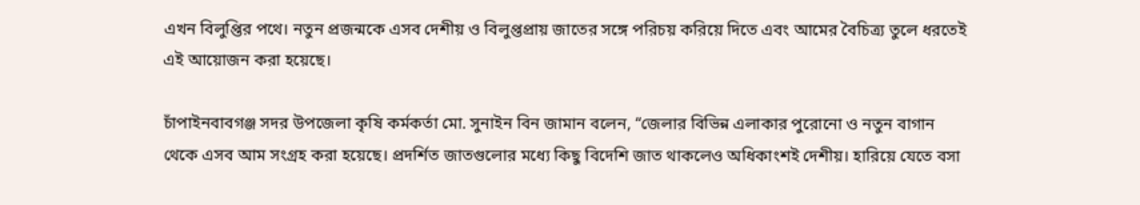এখন বিলুপ্তির পথে। নতুন প্রজন্মকে এসব দেশীয় ও বিলুপ্তপ্রায় জাতের সঙ্গে পরিচয় করিয়ে দিতে এবং আমের বৈচিত্র্য তুলে ধরতেই এই আয়োজন করা হয়েছে।

চাঁপাইনবাবগঞ্জ সদর উপজেলা কৃষি কর্মকর্তা মো. সুনাইন বিন জামান বলেন, “জেলার বিভিন্ন এলাকার পুরোনো ও নতুন বাগান থেকে এসব আম সংগ্রহ করা হয়েছে। প্রদর্শিত জাতগুলোর মধ্যে কিছু বিদেশি জাত থাকলেও অধিকাংশই দেশীয়। হারিয়ে যেতে বসা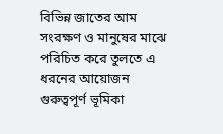বিভিন্ন জাতের আম সংরক্ষণ ও মানুষের মাঝে পরিচিত করে তুলতে এ ধরনের আয়োজন গুরুত্বপূর্ণ ভূমিকা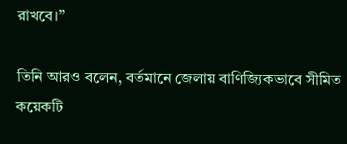রাখবে।”

তিনি আরও বলেন, বর্তমানে জেলায় বাণিজ্যিকভাবে সীমিত কয়েকটি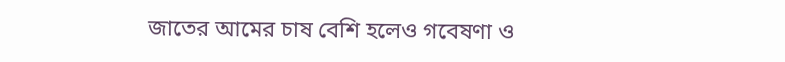জাতের আমের চাষ বেশি হলেও গবেষণা ও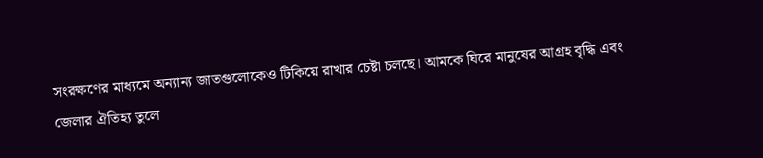সংরক্ষণের মাধ্যমে অন্যান্য জাতগুলোকেও টিকিয়ে রাখার চেষ্টা চলছে। আমকে ঘিরে মানুষের আগ্রহ বৃদ্ধি এবং জেলার ঐতিহ্য তুলে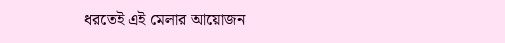ধরতেই এই মেলার আয়োজন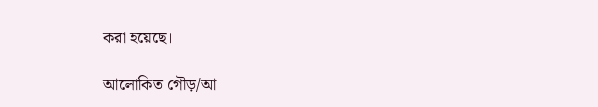করা হয়েছে।

আলোকিত গৌড়/আ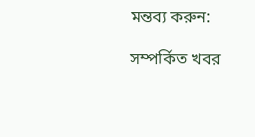মন্তব্য করুন:

সম্পর্কিত খবর